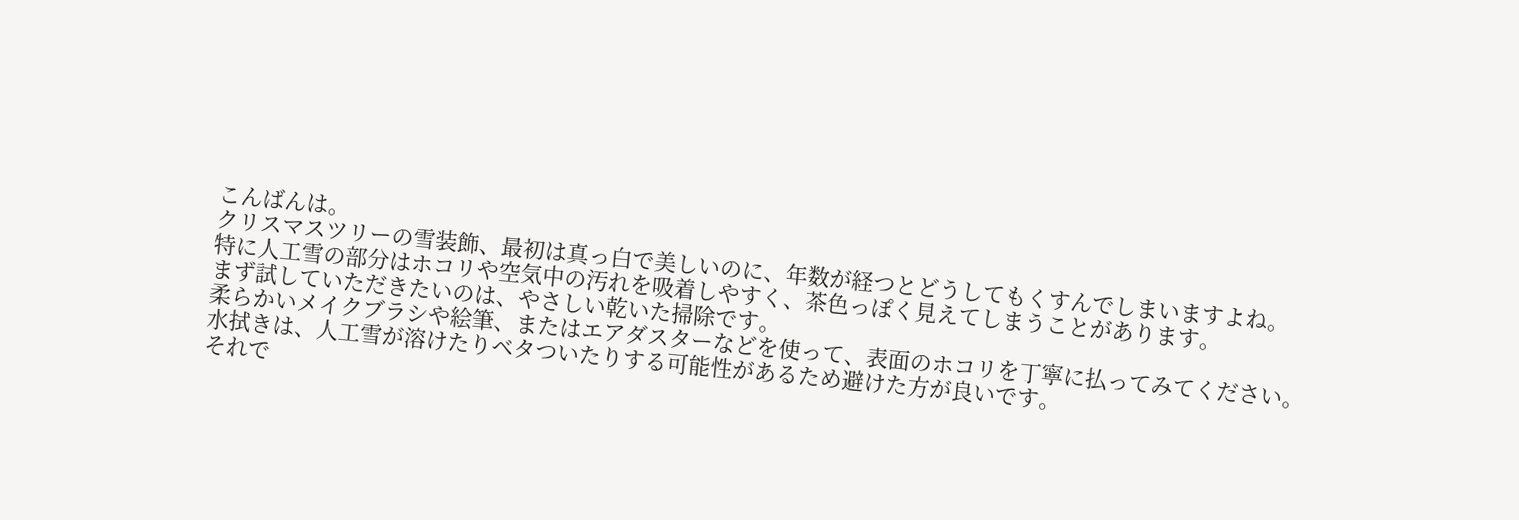こんばんは。
クリスマスツリーの雪装飾、最初は真っ白で美しいのに、年数が経つとどうしてもくすんでしまいますよね。
特に人工雪の部分はホコリや空気中の汚れを吸着しやすく、茶色っぽく見えてしまうことがあります。
まず試していただきたいのは、やさしい乾いた掃除です。
柔らかいメイクブラシや絵筆、またはエアダスターなどを使って、表面のホコリを丁寧に払ってみてください。
水拭きは、人工雪が溶けたりベタついたりする可能性があるため避けた方が良いです。
それで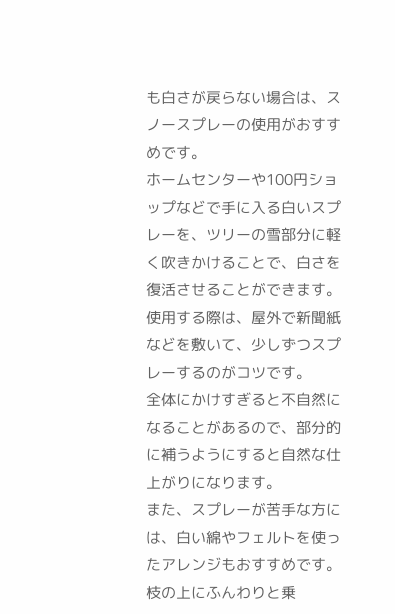も白さが戻らない場合は、スノースプレーの使用がおすすめです。
ホームセンターや100円ショップなどで手に入る白いスプレーを、ツリーの雪部分に軽く吹きかけることで、白さを復活させることができます。
使用する際は、屋外で新聞紙などを敷いて、少しずつスプレーするのがコツです。
全体にかけすぎると不自然になることがあるので、部分的に補うようにすると自然な仕上がりになります。
また、スプレーが苦手な方には、白い綿やフェルトを使ったアレンジもおすすめです。
枝の上にふんわりと乗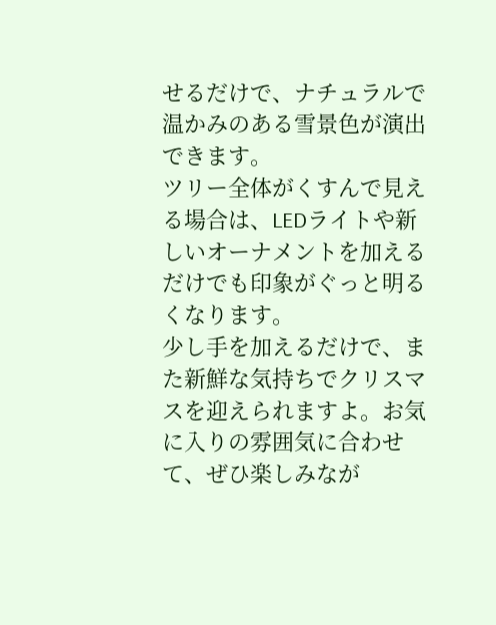せるだけで、ナチュラルで温かみのある雪景色が演出できます。
ツリー全体がくすんで見える場合は、LEDライトや新しいオーナメントを加えるだけでも印象がぐっと明るくなります。
少し手を加えるだけで、また新鮮な気持ちでクリスマスを迎えられますよ。お気に入りの雰囲気に合わせて、ぜひ楽しみなが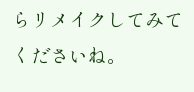らリメイクしてみてくださいね。